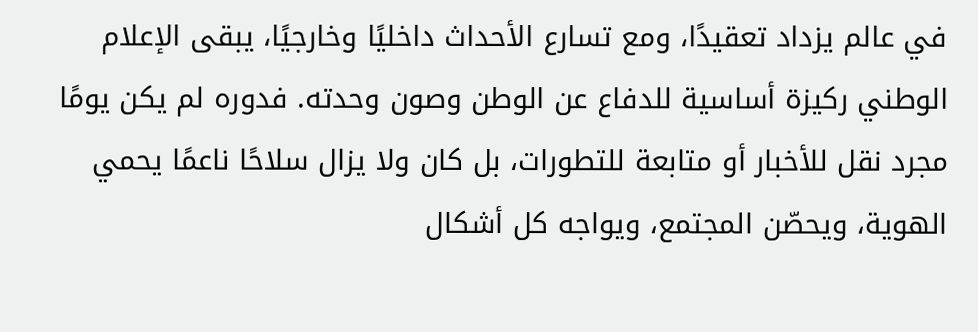في عالم يزداد تعقيدًا، ومع تسارع الأحداث داخليًا وخارجيًا، يبقى الإعلام الوطني ركيزة أساسية للدفاع عن الوطن وصون وحدته. فدوره لم يكن يومًا مجرد نقل للأخبار أو متابعة للتطورات، بل كان ولا يزال سلاحًا ناعمًا يحمي الهوية، ويحصّن المجتمع، ويواجه كل أشكال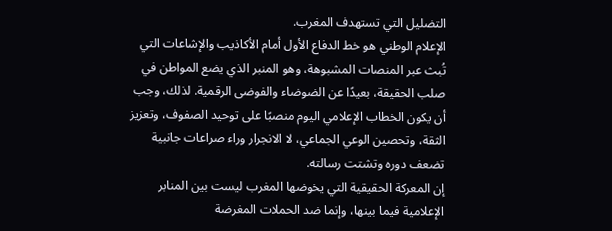التضليل التي تستهدف المغرب.
الإعلام الوطني هو خط الدفاع الأول أمام الأكاذيب والإشاعات التي تُبث عبر المنصات المشبوهة، وهو المنبر الذي يضع المواطن في صلب الحقيقة، بعيدًا عن الضوضاء والفوضى الرقمية. لذلك، وجب أن يكون الخطاب الإعلامي اليوم منصبًا على توحيد الصفوف، وتعزيز الثقة، وتحصين الوعي الجماعي، لا الانجرار وراء صراعات جانبية تضعف دوره وتشتت رسالته.
إن المعركة الحقيقية التي يخوضها المغرب ليست بين المنابر الإعلامية فيما بينها، وإنما ضد الحملات المغرضة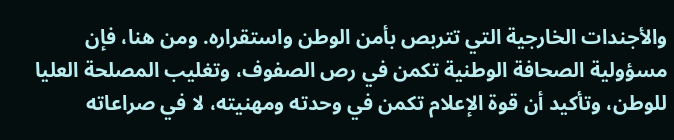والأجندات الخارجية التي تتربص بأمن الوطن واستقراره. ومن هنا، فإن مسؤولية الصحافة الوطنية تكمن في رص الصفوف، وتغليب المصلحة العليا للوطن، وتأكيد أن قوة الإعلام تكمن في وحدته ومهنيته، لا في صراعاته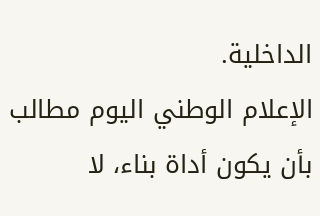الداخلية.
الإعلام الوطني اليوم مطالب بأن يكون أداة بناء، لا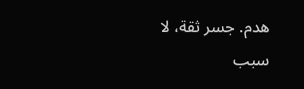هدم. جسر ثقة، لا سبب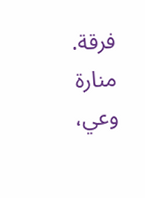فرقة. منارة وعي،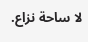لا ساحة نزاع.